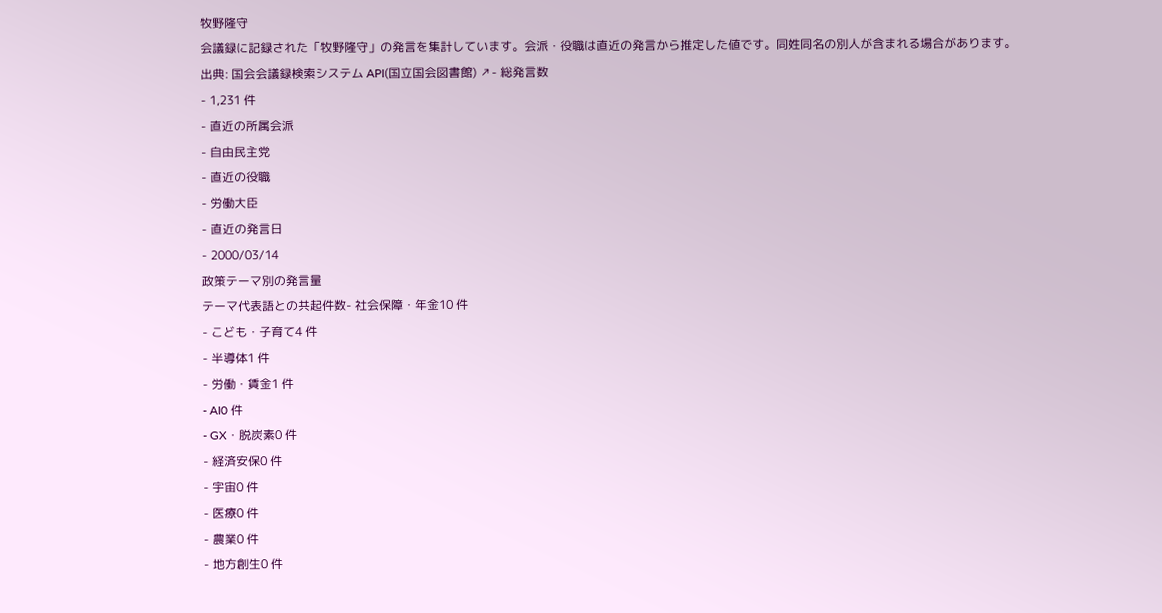牧野隆守
会議録に記録された「牧野隆守」の発言を集計しています。会派・役職は直近の発言から推定した値です。同姓同名の別人が含まれる場合があります。
出典: 国会会議録検索システム API(国立国会図書館) ↗- 総発言数
- 1,231 件
- 直近の所属会派
- 自由民主党
- 直近の役職
- 労働大臣
- 直近の発言日
- 2000/03/14
政策テーマ別の発言量
テーマ代表語との共起件数- 社会保障・年金10 件
- こども・子育て4 件
- 半導体1 件
- 労働・賃金1 件
- AI0 件
- GX・脱炭素0 件
- 経済安保0 件
- 宇宙0 件
- 医療0 件
- 農業0 件
- 地方創生0 件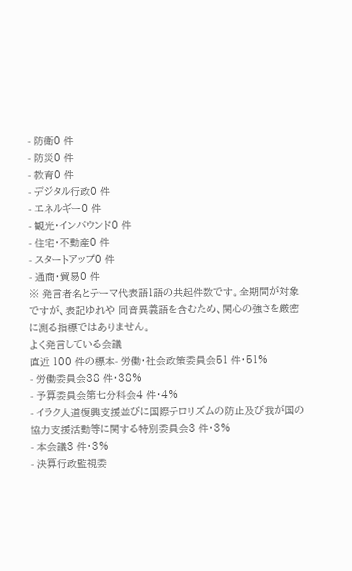- 防衛0 件
- 防災0 件
- 教育0 件
- デジタル行政0 件
- エネルギー0 件
- 観光・インバウンド0 件
- 住宅・不動産0 件
- スタートアップ0 件
- 通商・貿易0 件
※ 発言者名とテーマ代表語1語の共起件数です。全期間が対象ですが、表記ゆれや 同音異義語を含むため、関心の強さを厳密に測る指標ではありません。
よく発言している会議
直近 100 件の標本- 労働・社会政策委員会51 件・51%
- 労働委員会38 件・38%
- 予算委員会第七分科会4 件・4%
- イラク人道復興支援並びに国際テロリズムの防止及び我が国の協力支援活動等に関する特別委員会3 件・3%
- 本会議3 件・3%
- 決算行政監視委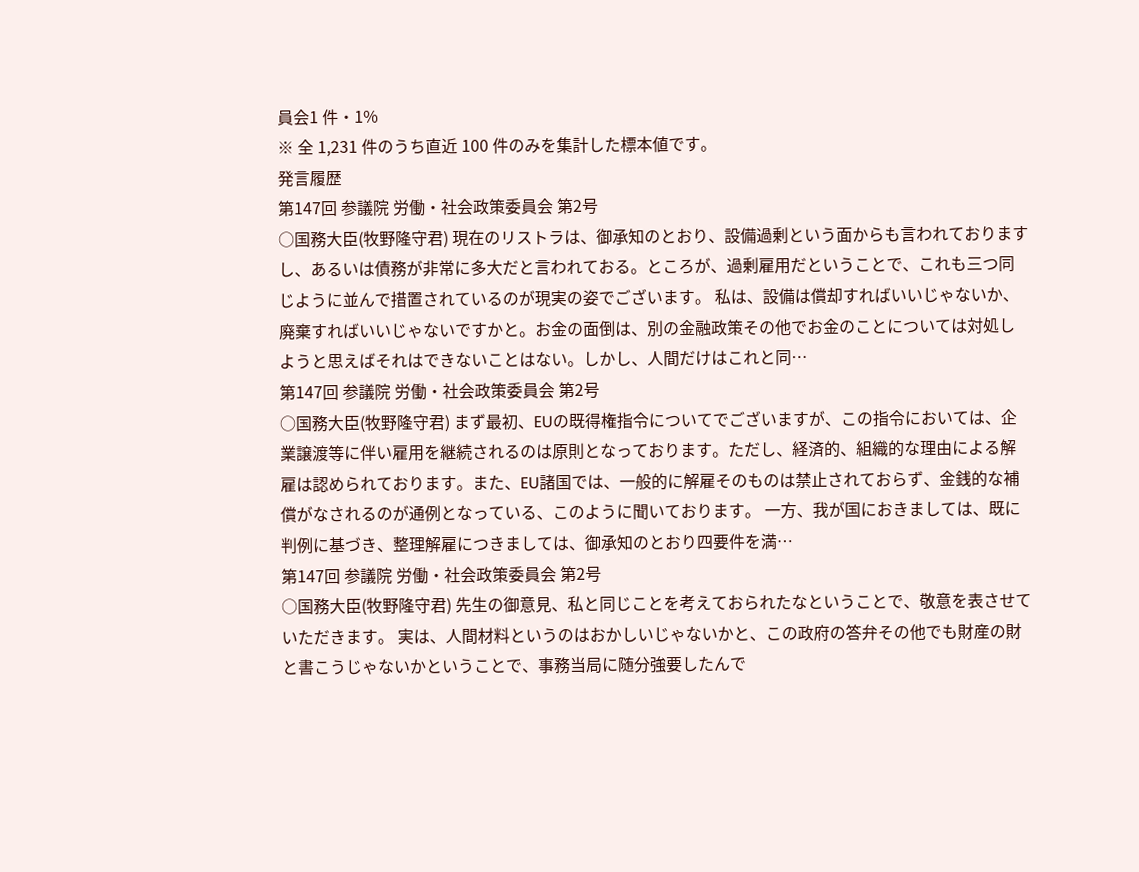員会1 件・1%
※ 全 1,231 件のうち直近 100 件のみを集計した標本値です。
発言履歴
第147回 参議院 労働・社会政策委員会 第2号
○国務大臣(牧野隆守君) 現在のリストラは、御承知のとおり、設備過剰という面からも言われておりますし、あるいは債務が非常に多大だと言われておる。ところが、過剰雇用だということで、これも三つ同じように並んで措置されているのが現実の姿でございます。 私は、設備は償却すればいいじゃないか、廃棄すればいいじゃないですかと。お金の面倒は、別の金融政策その他でお金のことについては対処しようと思えばそれはできないことはない。しかし、人間だけはこれと同…
第147回 参議院 労働・社会政策委員会 第2号
○国務大臣(牧野隆守君) まず最初、EUの既得権指令についてでございますが、この指令においては、企業譲渡等に伴い雇用を継続されるのは原則となっております。ただし、経済的、組織的な理由による解雇は認められております。また、EU諸国では、一般的に解雇そのものは禁止されておらず、金銭的な補償がなされるのが通例となっている、このように聞いております。 一方、我が国におきましては、既に判例に基づき、整理解雇につきましては、御承知のとおり四要件を満…
第147回 参議院 労働・社会政策委員会 第2号
○国務大臣(牧野隆守君) 先生の御意見、私と同じことを考えておられたなということで、敬意を表させていただきます。 実は、人間材料というのはおかしいじゃないかと、この政府の答弁その他でも財産の財と書こうじゃないかということで、事務当局に随分強要したんで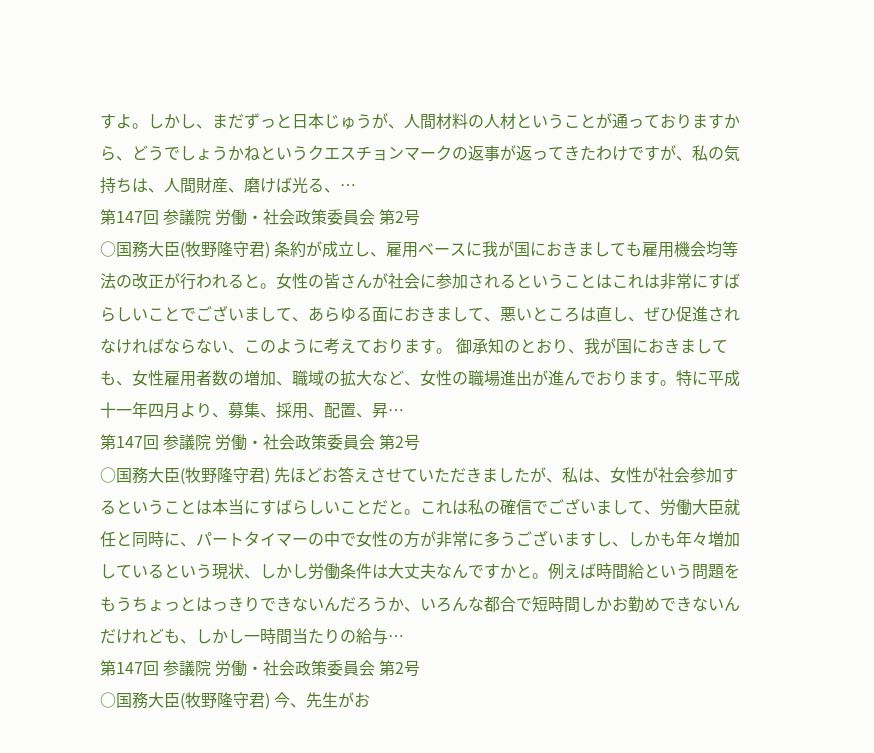すよ。しかし、まだずっと日本じゅうが、人間材料の人材ということが通っておりますから、どうでしょうかねというクエスチョンマークの返事が返ってきたわけですが、私の気持ちは、人間財産、磨けば光る、…
第147回 参議院 労働・社会政策委員会 第2号
○国務大臣(牧野隆守君) 条約が成立し、雇用ベースに我が国におきましても雇用機会均等法の改正が行われると。女性の皆さんが社会に参加されるということはこれは非常にすばらしいことでございまして、あらゆる面におきまして、悪いところは直し、ぜひ促進されなければならない、このように考えております。 御承知のとおり、我が国におきましても、女性雇用者数の増加、職域の拡大など、女性の職場進出が進んでおります。特に平成十一年四月より、募集、採用、配置、昇…
第147回 参議院 労働・社会政策委員会 第2号
○国務大臣(牧野隆守君) 先ほどお答えさせていただきましたが、私は、女性が社会参加するということは本当にすばらしいことだと。これは私の確信でございまして、労働大臣就任と同時に、パートタイマーの中で女性の方が非常に多うございますし、しかも年々増加しているという現状、しかし労働条件は大丈夫なんですかと。例えば時間給という問題をもうちょっとはっきりできないんだろうか、いろんな都合で短時間しかお勤めできないんだけれども、しかし一時間当たりの給与…
第147回 参議院 労働・社会政策委員会 第2号
○国務大臣(牧野隆守君) 今、先生がお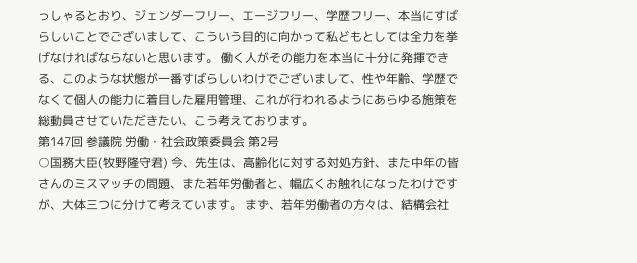っしゃるとおり、ジェンダーフリー、エージフリー、学歴フリー、本当にすばらしいことでございまして、こういう目的に向かって私どもとしては全力を挙げなければならないと思います。 働く人がその能力を本当に十分に発揮できる、このような状態が一番すばらしいわけでございまして、性や年齢、学歴でなくて個人の能力に着目した雇用管理、これが行われるようにあらゆる施策を総動員させていただきたい、こう考えております。
第147回 参議院 労働・社会政策委員会 第2号
○国務大臣(牧野隆守君) 今、先生は、高齢化に対する対処方針、また中年の皆さんのミスマッチの問題、また若年労働者と、幅広くお触れになったわけですが、大体三つに分けて考えています。 まず、若年労働者の方々は、結構会社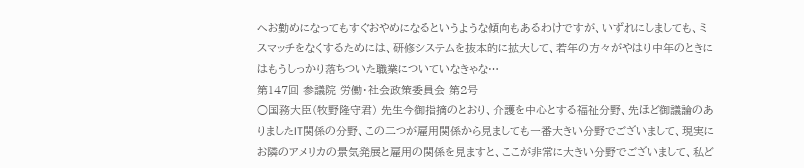へお勤めになってもすぐおやめになるというような傾向もあるわけですが、いずれにしましても、ミスマッチをなくするためには、研修システムを抜本的に拡大して、若年の方々がやはり中年のときにはもうしっかり落ちついた職業についていなきゃな…
第147回 参議院 労働・社会政策委員会 第2号
○国務大臣(牧野隆守君) 先生今御指摘のとおり、介護を中心とする福祉分野、先ほど御議論のありましたIT関係の分野、この二つが雇用関係から見ましても一番大きい分野でございまして、現実にお隣のアメリカの景気発展と雇用の関係を見ますと、ここが非常に大きい分野でございまして、私ど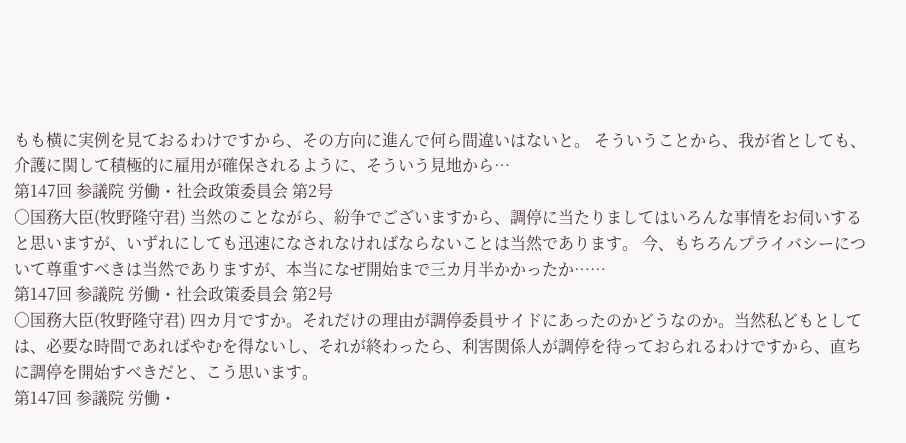もも横に実例を見ておるわけですから、その方向に進んで何ら間違いはないと。 そういうことから、我が省としても、介護に関して積極的に雇用が確保されるように、そういう見地から…
第147回 参議院 労働・社会政策委員会 第2号
○国務大臣(牧野隆守君) 当然のことながら、紛争でございますから、調停に当たりましてはいろんな事情をお伺いすると思いますが、いずれにしても迅速になされなければならないことは当然であります。 今、もちろんプライバシーについて尊重すべきは当然でありますが、本当になぜ開始まで三カ月半かかったか……
第147回 参議院 労働・社会政策委員会 第2号
○国務大臣(牧野隆守君) 四カ月ですか。それだけの理由が調停委員サイドにあったのかどうなのか。当然私どもとしては、必要な時間であればやむを得ないし、それが終わったら、利害関係人が調停を待っておられるわけですから、直ちに調停を開始すべきだと、こう思います。
第147回 参議院 労働・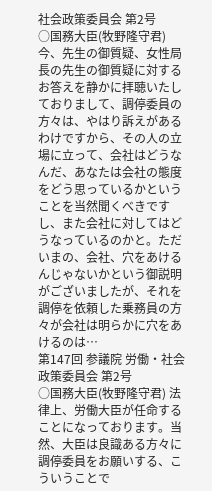社会政策委員会 第2号
○国務大臣(牧野隆守君) 今、先生の御質疑、女性局長の先生の御質疑に対するお答えを静かに拝聴いたしておりまして、調停委員の方々は、やはり訴えがあるわけですから、その人の立場に立って、会社はどうなんだ、あなたは会社の態度をどう思っているかということを当然聞くべきですし、また会社に対してはどうなっているのかと。ただいまの、会社、穴をあけるんじゃないかという御説明がございましたが、それを調停を依頼した乗務員の方々が会社は明らかに穴をあけるのは…
第147回 参議院 労働・社会政策委員会 第2号
○国務大臣(牧野隆守君) 法律上、労働大臣が任命することになっております。当然、大臣は良識ある方々に調停委員をお願いする、こういうことで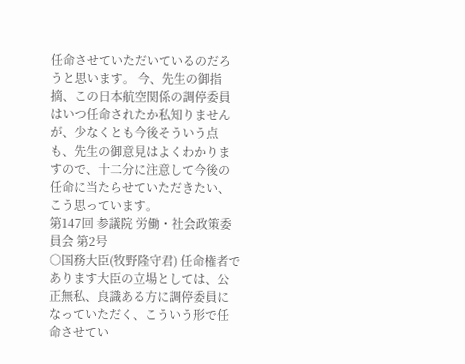任命させていただいているのだろうと思います。 今、先生の御指摘、この日本航空関係の調停委員はいつ任命されたか私知りませんが、少なくとも今後そういう点も、先生の御意見はよくわかりますので、十二分に注意して今後の任命に当たらせていただきたい、こう思っています。
第147回 参議院 労働・社会政策委員会 第2号
○国務大臣(牧野隆守君) 任命権者であります大臣の立場としては、公正無私、良識ある方に調停委員になっていただく、こういう形で任命させてい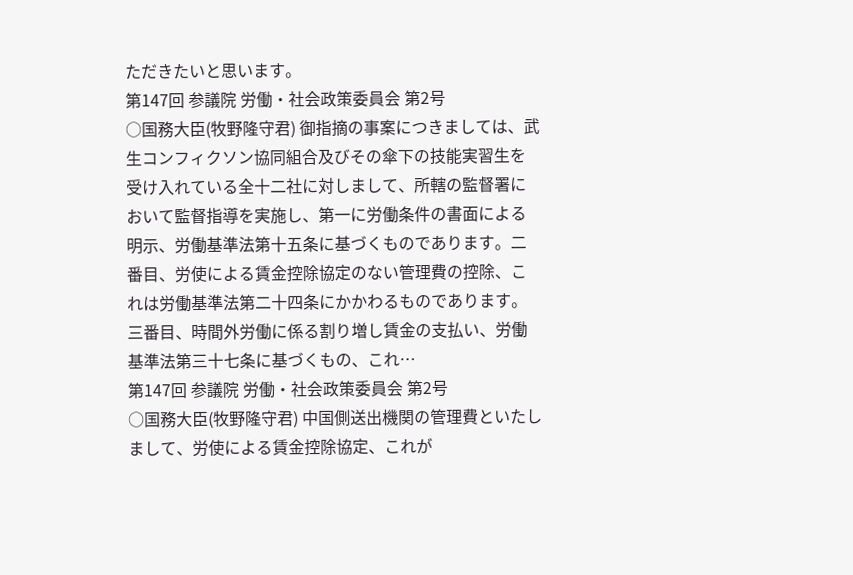ただきたいと思います。
第147回 参議院 労働・社会政策委員会 第2号
○国務大臣(牧野隆守君) 御指摘の事案につきましては、武生コンフィクソン協同組合及びその傘下の技能実習生を受け入れている全十二社に対しまして、所轄の監督署において監督指導を実施し、第一に労働条件の書面による明示、労働基準法第十五条に基づくものであります。二番目、労使による賃金控除協定のない管理費の控除、これは労働基準法第二十四条にかかわるものであります。三番目、時間外労働に係る割り増し賃金の支払い、労働基準法第三十七条に基づくもの、これ…
第147回 参議院 労働・社会政策委員会 第2号
○国務大臣(牧野隆守君) 中国側送出機関の管理費といたしまして、労使による賃金控除協定、これが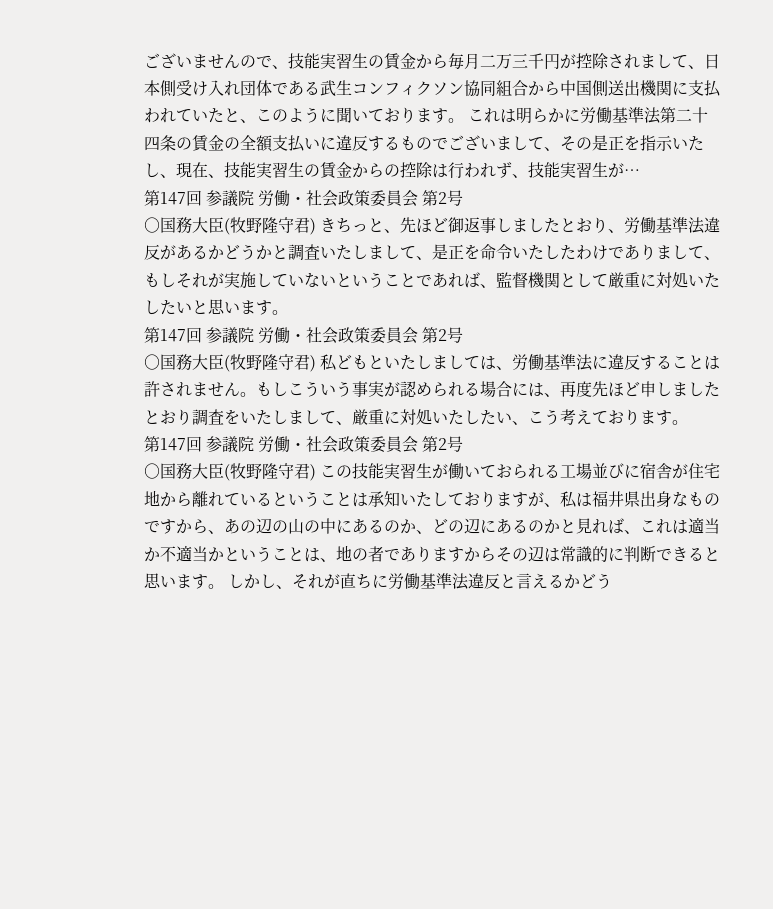ございませんので、技能実習生の賃金から毎月二万三千円が控除されまして、日本側受け入れ団体である武生コンフィクソン協同組合から中国側送出機関に支払われていたと、このように聞いております。 これは明らかに労働基準法第二十四条の賃金の全額支払いに違反するものでございまして、その是正を指示いたし、現在、技能実習生の賃金からの控除は行われず、技能実習生が…
第147回 参議院 労働・社会政策委員会 第2号
○国務大臣(牧野隆守君) きちっと、先ほど御返事しましたとおり、労働基準法違反があるかどうかと調査いたしまして、是正を命令いたしたわけでありまして、もしそれが実施していないということであれば、監督機関として厳重に対処いたしたいと思います。
第147回 参議院 労働・社会政策委員会 第2号
○国務大臣(牧野隆守君) 私どもといたしましては、労働基準法に違反することは許されません。もしこういう事実が認められる場合には、再度先ほど申しましたとおり調査をいたしまして、厳重に対処いたしたい、こう考えております。
第147回 参議院 労働・社会政策委員会 第2号
○国務大臣(牧野隆守君) この技能実習生が働いておられる工場並びに宿舎が住宅地から離れているということは承知いたしておりますが、私は福井県出身なものですから、あの辺の山の中にあるのか、どの辺にあるのかと見れば、これは適当か不適当かということは、地の者でありますからその辺は常識的に判断できると思います。 しかし、それが直ちに労働基準法違反と言えるかどう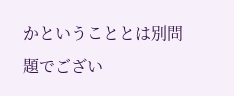かということとは別問題でござい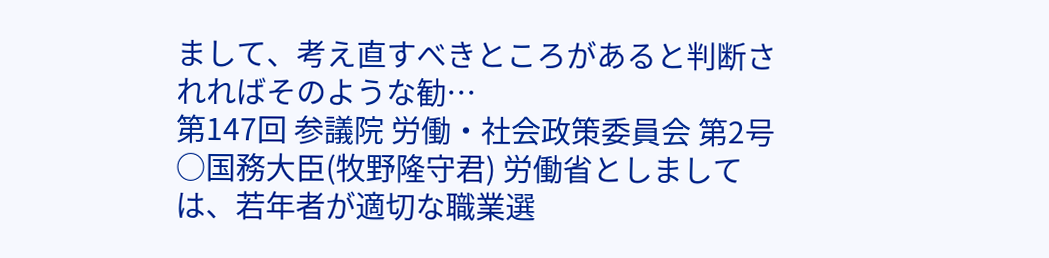まして、考え直すべきところがあると判断されればそのような勧…
第147回 参議院 労働・社会政策委員会 第2号
○国務大臣(牧野隆守君) 労働省としましては、若年者が適切な職業選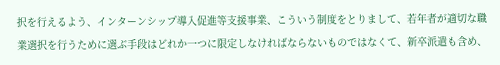択を行えるよう、インターンシップ導入促進等支援事業、こういう制度をとりまして、若年者が適切な職業選択を行うために選ぶ手段はどれか一つに限定しなければならないものではなくて、新卒派遣も含め、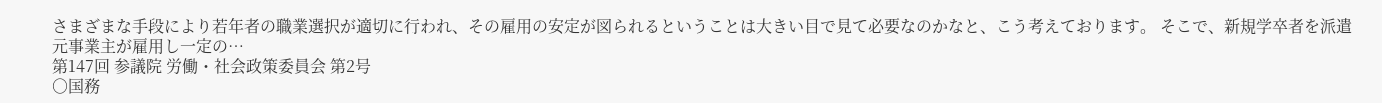さまざまな手段により若年者の職業選択が適切に行われ、その雇用の安定が図られるということは大きい目で見て必要なのかなと、こう考えております。 そこで、新規学卒者を派遣元事業主が雇用し一定の…
第147回 参議院 労働・社会政策委員会 第2号
○国務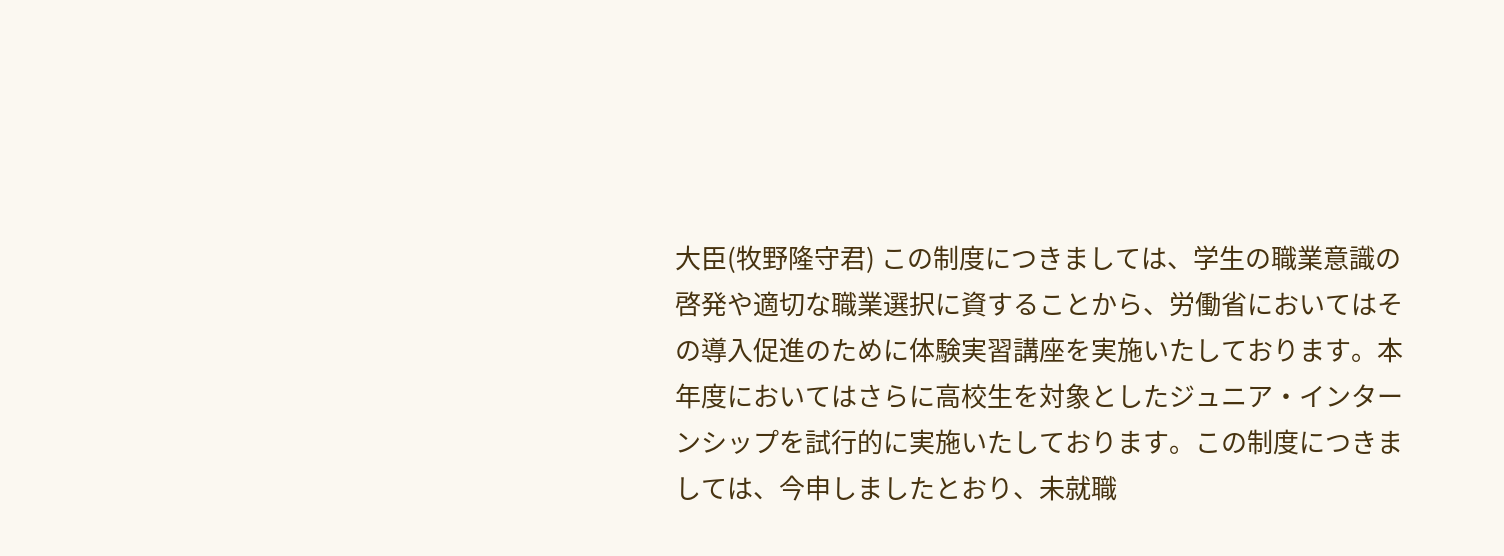大臣(牧野隆守君) この制度につきましては、学生の職業意識の啓発や適切な職業選択に資することから、労働省においてはその導入促進のために体験実習講座を実施いたしております。本年度においてはさらに高校生を対象としたジュニア・インターンシップを試行的に実施いたしております。この制度につきましては、今申しましたとおり、未就職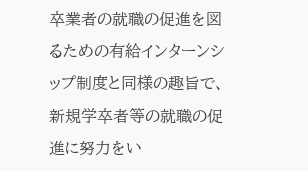卒業者の就職の促進を図るための有給インターンシップ制度と同様の趣旨で、新規学卒者等の就職の促進に努力をい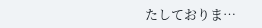たしておりま…